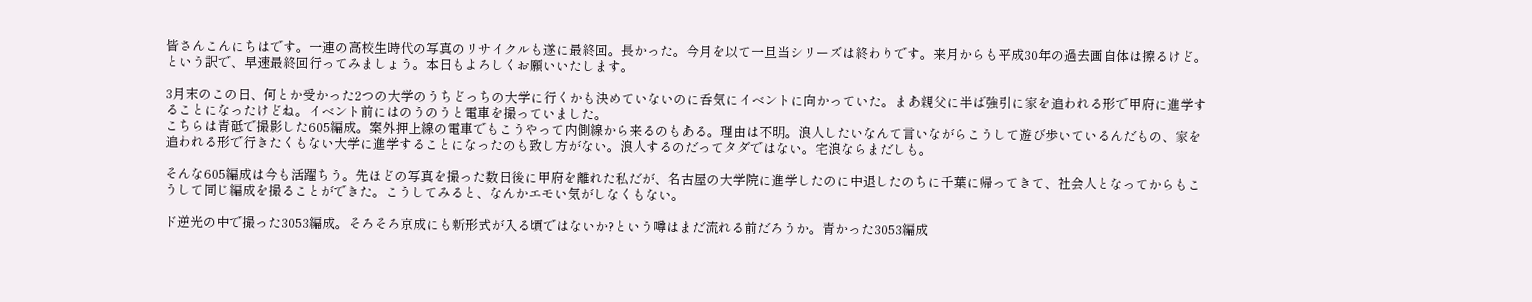皆さんこんにちはです。一連の高校生時代の写真のリサイクルも遂に最終回。長かった。今月を以て一旦当シリーズは終わりです。来月からも平成30年の過去画自体は擦るけど。という訳で、早速最終回行ってみましょう。本日もよろしくお願いいたします。

3月末のこの日、何とか受かった2つの大学のうちどっちの大学に行くかも決めていないのに呑気にイベントに向かっていた。まあ親父に半ば強引に家を追われる形で甲府に進学することになったけどね。イベント前にはのうのうと電車を撮っていました。
こちらは青砥で撮影した605編成。案外押上線の電車でもこうやって内側線から来るのもある。理由は不明。浪人したいなんて言いながらこうして遊び歩いているんだもの、家を追われる形で行きたくもない大学に進学することになったのも致し方がない。浪人するのだってタダではない。宅浪ならまだしも。

そんな605編成は今も活躍ちう。先ほどの写真を撮った数日後に甲府を離れた私だが、名古屋の大学院に進学したのに中退したのちに千葉に帰ってきて、社会人となってからもこうして同じ編成を撮ることができた。こうしてみると、なんかエモい気がしなくもない。

ド逆光の中で撮った3053編成。そろそろ京成にも新形式が入る頃ではないか?という噂はまだ流れる前だろうか。青かった3053編成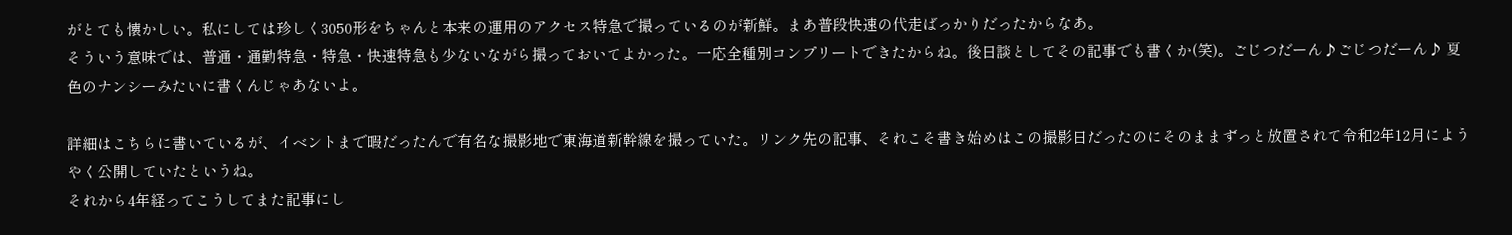がとても懐かしい。私にしては珍しく3050形をちゃんと本来の運用のアクセス特急で撮っているのが新鮮。まあ普段快速の代走ばっかりだったからなあ。
そういう意味では、普通・通勤特急・特急・快速特急も少ないながら撮っておいてよかった。一応全種別コンプリートできたからね。後日談としてその記事でも書くか(笑)。ごじつだーん♪ごじつだーん♪ 夏色のナンシーみたいに書くんじゃあないよ。

詳細はこちらに書いているが、イベントまで暇だったんで有名な撮影地で東海道新幹線を撮っていた。リンク先の記事、それこそ書き始めはこの撮影日だったのにそのままずっと放置されて令和2年12月にようやく公開していたというね。
それから4年経ってこうしてまた記事にし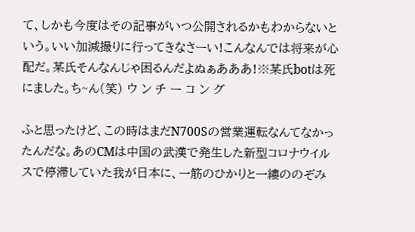て、しかも今度はその記事がいつ公開されるかもわからないという。いい加減撮りに行ってきなさーい!こんなんでは将来が心配だ。某氏そんなんじゃ困るんだよぬぁあああ!※某氏botは死にました。ち~ん(笑) ウ ン チ ー コ ン グ

ふと思ったけど、この時はまだN700Sの営業運転なんてなかったんだな。あのCMは中国の武漢で発生した新型コロナウイルスで停滞していた我が日本に、一筋のひかりと一縷ののぞみ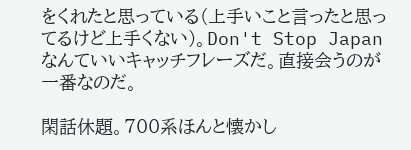をくれたと思っている(上手いこと言ったと思ってるけど上手くない)。Don't Stop Japanなんていいキャッチフレーズだ。直接会うのが一番なのだ。

閑話休題。700系ほんと懐かし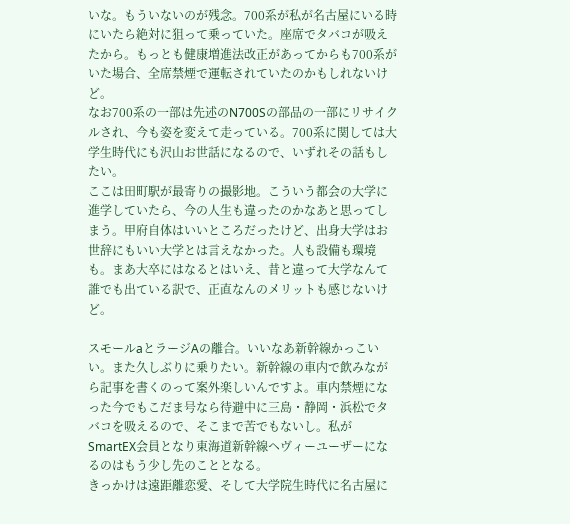いな。もういないのが残念。700系が私が名古屋にいる時にいたら絶対に狙って乗っていた。座席でタバコが吸えたから。もっとも健康増進法改正があってからも700系がいた場合、全席禁煙で運転されていたのかもしれないけど。
なお700系の一部は先述のN700Sの部品の一部にリサイクルされ、今も姿を変えて走っている。700系に関しては大学生時代にも沢山お世話になるので、いずれその話もしたい。
ここは田町駅が最寄りの撮影地。こういう都会の大学に進学していたら、今の人生も違ったのかなあと思ってしまう。甲府自体はいいところだったけど、出身大学はお世辞にもいい大学とは言えなかった。人も設備も環境も。まあ大卒にはなるとはいえ、昔と違って大学なんて誰でも出ている訳で、正直なんのメリットも感じないけど。

スモールaとラージAの離合。いいなあ新幹線かっこいい。また久しぶりに乗りたい。新幹線の車内で飲みながら記事を書くのって案外楽しいんですよ。車内禁煙になった今でもこだま号なら待避中に三島・静岡・浜松でタバコを吸えるので、そこまで苦でもないし。私がSmartEX会員となり東海道新幹線ヘヴィーユーザーになるのはもう少し先のこととなる。
きっかけは遠距離恋愛、そして大学院生時代に名古屋に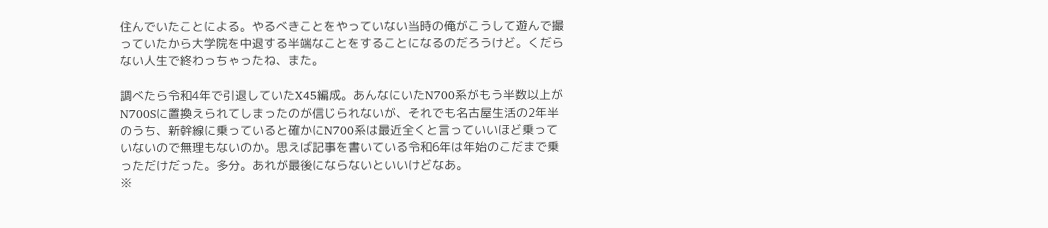住んでいたことによる。やるべきことをやっていない当時の俺がこうして遊んで撮っていたから大学院を中退する半端なことをすることになるのだろうけど。くだらない人生で終わっちゃったね、また。

調べたら令和4年で引退していたX45編成。あんなにいたN700系がもう半数以上がN700Sに置換えられてしまったのが信じられないが、それでも名古屋生活の2年半のうち、新幹線に乗っていると確かにN700系は最近全くと言っていいほど乗っていないので無理もないのか。思えば記事を書いている令和6年は年始のこだまで乗っただけだった。多分。あれが最後にならないといいけどなあ。
※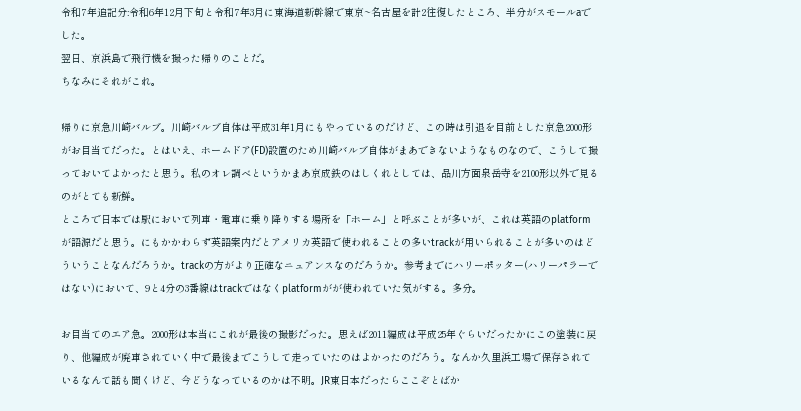令和7年追記分:令和6年12月下旬と令和7年3月に東海道新幹線で東京~名古屋を計2往復したところ、半分がスモールaでした。
翌日、京浜島で飛行機を撮った帰りのことだ。
ちなみにそれがこれ。

帰りに京急川崎バルブ。川崎バルブ自体は平成31年1月にもやっているのだけど、この時は引退を目前とした京急2000形がお目当てだった。とはいえ、ホームドア(FD)設置のため川崎バルブ自体がまあできないようなものなので、こうして撮っておいてよかったと思う。私のオレ調べというかまあ京成鉄のはしくれとしては、品川方面泉岳寺を2100形以外で見るのがとても新鮮。
ところで日本では駅において列車・電車に乗り降りする場所を「ホーム」と呼ぶことが多いが、これは英語のplatformが語源だと思う。にもかかわらず英語案内だとアメリカ英語で使われることの多いtrackが用いられることが多いのはどういうことなんだろうか。trackの方がより正確なニュアンスなのだろうか。参考までにハリーポッター(ハリーパラーではない)において、9と4分の3番線はtrackではなくplatformがが使われていた気がする。多分。

お目当てのエア急。2000形は本当にこれが最後の撮影だった。思えば2011編成は平成25年ぐらいだったかにこの塗装に戻り、他編成が廃車されていく中で最後までこうして走っていたのはよかったのだろう。なんか久里浜工場で保存されているなんて話も聞くけど、今どうなっているのかは不明。JR東日本だったらここぞとばか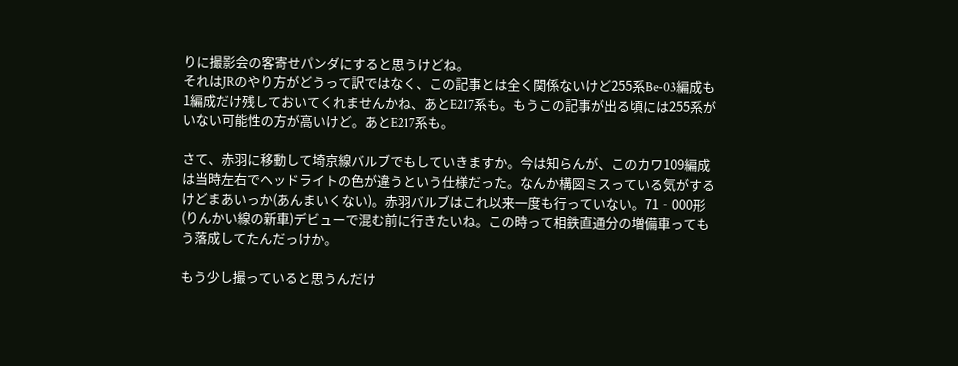りに撮影会の客寄せパンダにすると思うけどね。
それはJRのやり方がどうって訳ではなく、この記事とは全く関係ないけど255系Be-03編成も1編成だけ残しておいてくれませんかね、あとE217系も。もうこの記事が出る頃には255系がいない可能性の方が高いけど。あとE217系も。

さて、赤羽に移動して埼京線バルブでもしていきますか。今は知らんが、このカワ109編成は当時左右でヘッドライトの色が違うという仕様だった。なんか構図ミスっている気がするけどまあいっか(あんまいくない)。赤羽バルブはこれ以来一度も行っていない。71‐000形(りんかい線の新車)デビューで混む前に行きたいね。この時って相鉄直通分の増備車ってもう落成してたんだっけか。

もう少し撮っていると思うんだけ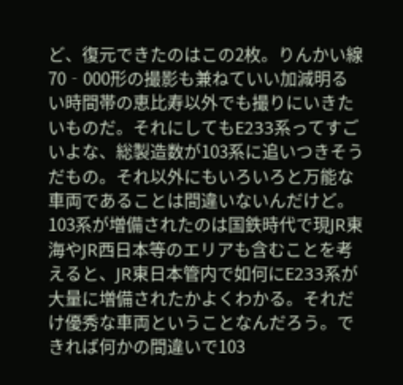ど、復元できたのはこの2枚。りんかい線70‐000形の撮影も兼ねていい加減明るい時間帯の恵比寿以外でも撮りにいきたいものだ。それにしてもE233系ってすごいよな、総製造数が103系に追いつきそうだもの。それ以外にもいろいろと万能な車両であることは間違いないんだけど。
103系が増備されたのは国鉄時代で現JR東海やJR西日本等のエリアも含むことを考えると、JR東日本管内で如何にE233系が大量に増備されたかよくわかる。それだけ優秀な車両ということなんだろう。できれば何かの間違いで103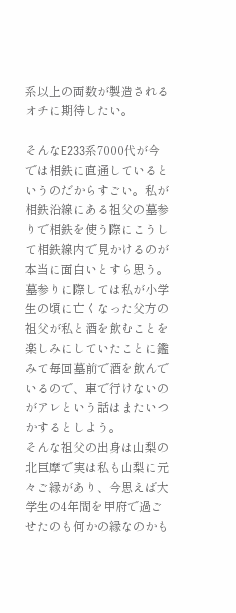系以上の両数が製造されるオチに期待したい。

そんなE233系7000代が今では相鉄に直通しているというのだからすごい。私が相鉄沿線にある祖父の墓参りで相鉄を使う際にこうして相鉄線内で見かけるのが本当に面白いとすら思う。墓参りに際しては私が小学生の頃に亡くなった父方の祖父が私と酒を飲むことを楽しみにしていたことに鑑みて毎回墓前で酒を飲んでいるので、車で行けないのがアレという話はまたいつかするとしよう。
そんな祖父の出身は山梨の北巨摩で実は私も山梨に元々ご縁があり、今思えば大学生の4年間を甲府で過ごせたのも何かの縁なのかも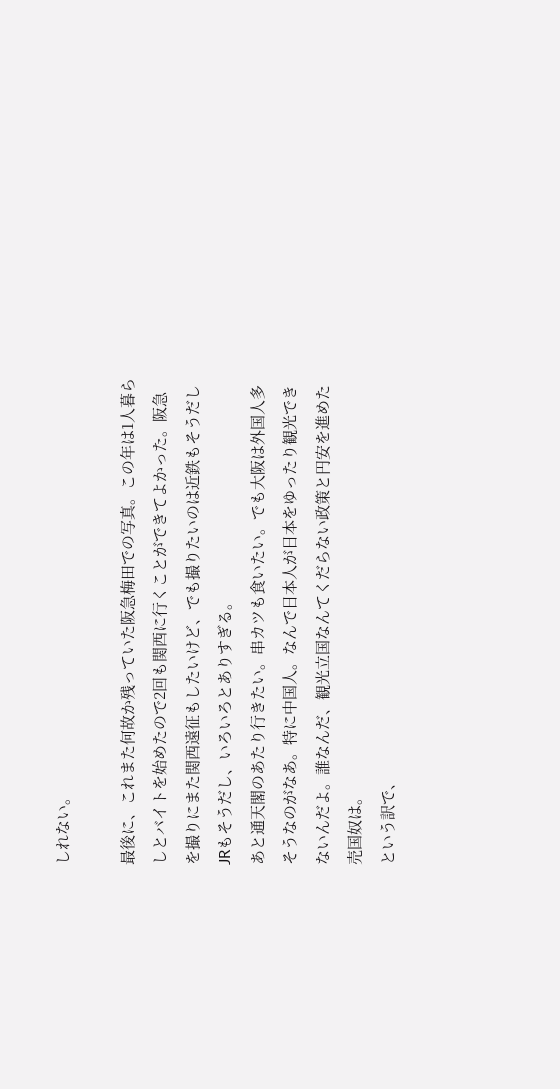しれない。

最後に、これまた何故か残っていた阪急梅田での写真。この年は1人暮らしとバイトを始めたので2回も関西に行くことができてよかった。阪急を撮りにまた関西遠征もしたいけど、でも撮りたいのは近鉄もそうだしJRもそうだし、いろいろとありすぎる。
あと通天閣のあたり行きたい。串カツも食いたい。でも大阪は外国人多そうなのがなあ。特に中国人。なんで日本人が日本をゆったり観光できないんだよ。誰なんだ、観光立国なんてくだらない政策と円安を進めた売国奴は。
という訳で、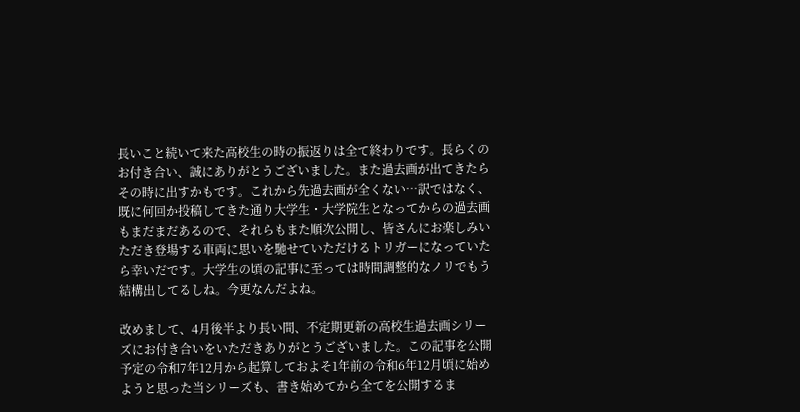長いこと続いて来た高校生の時の振返りは全て終わりです。長らくのお付き合い、誠にありがとうございました。また過去画が出てきたらその時に出すかもです。これから先過去画が全くない…訳ではなく、既に何回か投稿してきた通り大学生・大学院生となってからの過去画もまだまだあるので、それらもまた順次公開し、皆さんにお楽しみいただき登場する車両に思いを馳せていただけるトリガーになっていたら幸いだです。大学生の頃の記事に至っては時間調整的なノリでもう結構出してるしね。今更なんだよね。

改めまして、4月後半より長い間、不定期更新の高校生過去画シリーズにお付き合いをいただきありがとうございました。この記事を公開予定の令和7年12月から起算しておよそ1年前の令和6年12月頃に始めようと思った当シリーズも、書き始めてから全てを公開するま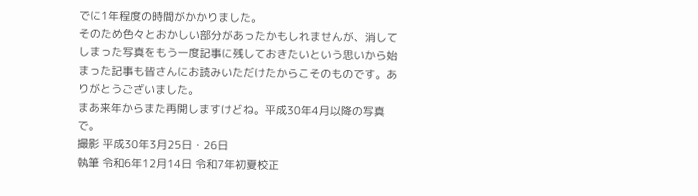でに1年程度の時間がかかりました。
そのため色々とおかしい部分があったかもしれませんが、消してしまった写真をもう一度記事に残しておきたいという思いから始まった記事も皆さんにお読みいただけたからこそのものです。ありがとうございました。
まあ来年からまた再開しますけどね。平成30年4月以降の写真で。
撮影 平成30年3月25日・26日
執筆 令和6年12月14日 令和7年初夏校正